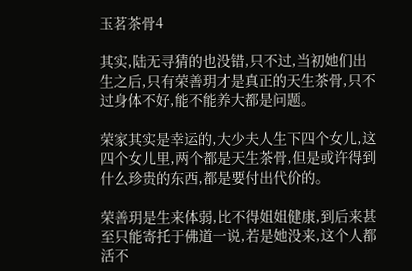玉茗茶骨4

其实,陆无寻猜的也没错,只不过,当初她们出生之后,只有荣善玥才是真正的天生茶骨,只不过身体不好,能不能养大都是问题。

荣家其实是幸运的,大少夫人生下四个女儿,这四个女儿里,两个都是天生茶骨,但是或许得到什么珍贵的东西,都是要付出代价的。

荣善玥是生来体弱,比不得姐姐健康,到后来甚至只能寄托于佛道一说,若是她没来,这个人都活不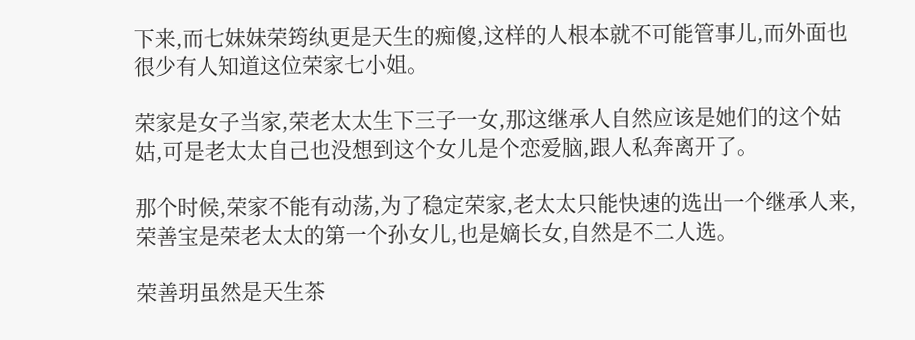下来,而七妹妹荣筠纨更是天生的痴傻,这样的人根本就不可能管事儿,而外面也很少有人知道这位荣家七小姐。

荣家是女子当家,荣老太太生下三子一女,那这继承人自然应该是她们的这个姑姑,可是老太太自己也没想到这个女儿是个恋爱脑,跟人私奔离开了。

那个时候,荣家不能有动荡,为了稳定荣家,老太太只能快速的选出一个继承人来,荣善宝是荣老太太的第一个孙女儿,也是嫡长女,自然是不二人选。

荣善玥虽然是天生茶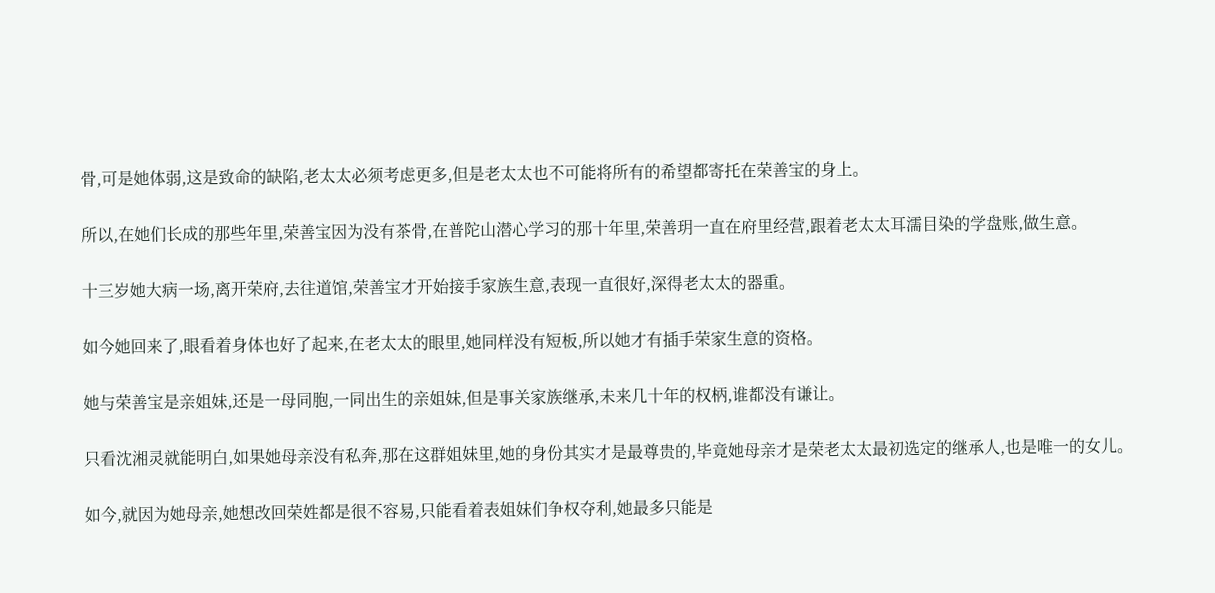骨,可是她体弱,这是致命的缺陷,老太太必须考虑更多,但是老太太也不可能将所有的希望都寄托在荣善宝的身上。

所以,在她们长成的那些年里,荣善宝因为没有茶骨,在普陀山潜心学习的那十年里,荣善玥一直在府里经营,跟着老太太耳濡目染的学盘账,做生意。

十三岁她大病一场,离开荣府,去往道馆,荣善宝才开始接手家族生意,表现一直很好,深得老太太的器重。

如今她回来了,眼看着身体也好了起来,在老太太的眼里,她同样没有短板,所以她才有插手荣家生意的资格。

她与荣善宝是亲姐妹,还是一母同胞,一同出生的亲姐妹,但是事关家族继承,未来几十年的权柄,谁都没有谦让。

只看沈湘灵就能明白,如果她母亲没有私奔,那在这群姐妹里,她的身份其实才是最尊贵的,毕竟她母亲才是荣老太太最初选定的继承人,也是唯一的女儿。

如今,就因为她母亲,她想改回荣姓都是很不容易,只能看着表姐妹们争权夺利,她最多只能是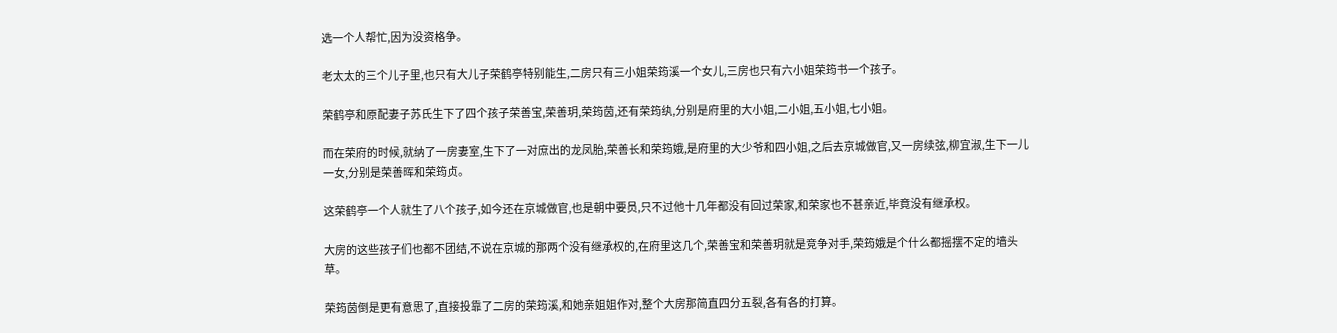选一个人帮忙,因为没资格争。

老太太的三个儿子里,也只有大儿子荣鹤亭特别能生,二房只有三小姐荣筠溪一个女儿,三房也只有六小姐荣筠书一个孩子。

荣鹤亭和原配妻子苏氏生下了四个孩子荣善宝,荣善玥,荣筠茵,还有荣筠纨,分别是府里的大小姐,二小姐,五小姐,七小姐。

而在荣府的时候,就纳了一房妻室,生下了一对庶出的龙凤胎,荣善长和荣筠娥,是府里的大少爷和四小姐,之后去京城做官,又一房续弦,柳宜淑,生下一儿一女,分别是荣善晖和荣筠贞。

这荣鹤亭一个人就生了八个孩子,如今还在京城做官,也是朝中要员,只不过他十几年都没有回过荣家,和荣家也不甚亲近,毕竟没有继承权。

大房的这些孩子们也都不团结,不说在京城的那两个没有继承权的,在府里这几个,荣善宝和荣善玥就是竞争对手,荣筠娥是个什么都摇摆不定的墙头草。

荣筠茵倒是更有意思了,直接投靠了二房的荣筠溪,和她亲姐姐作对,整个大房那简直四分五裂,各有各的打算。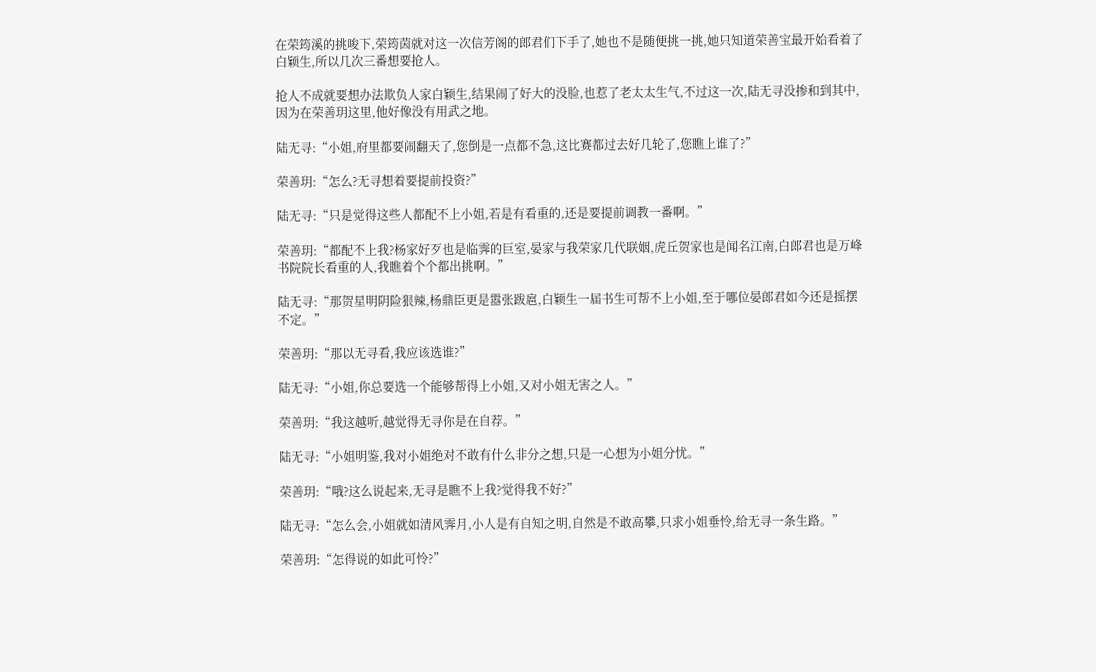在荣筠溪的挑唆下,荣筠茵就对这一次信芳阁的郎君们下手了,她也不是随便挑一挑,她只知道荣善宝最开始看着了白颖生,所以几次三番想要抢人。

抢人不成就要想办法欺负人家白颖生,结果闹了好大的没脸,也惹了老太太生气,不过这一次,陆无寻没掺和到其中,因为在荣善玥这里,他好像没有用武之地。

陆无寻:“小姐,府里都要闹翻天了,您倒是一点都不急,这比赛都过去好几轮了,您瞧上谁了?”

荣善玥:“怎么?无寻想着要提前投资?”

陆无寻:“只是觉得这些人都配不上小姐,若是有看重的,还是要提前调教一番啊。”

荣善玥:“都配不上我?杨家好歹也是临霁的巨室,晏家与我荣家几代联姻,虎丘贺家也是闻名江南,白郎君也是万峰书院院长看重的人,我瞧着个个都出挑啊。”

陆无寻:“那贺星明阴险狠辣,杨鼎臣更是嚣张跋扈,白颖生一届书生可帮不上小姐,至于哪位晏郎君如今还是摇摆不定。”

荣善玥:“那以无寻看,我应该选谁?”

陆无寻:“小姐,你总要选一个能够帮得上小姐,又对小姐无害之人。”

荣善玥:“我这越听,越觉得无寻你是在自荐。”

陆无寻:“小姐明鉴,我对小姐绝对不敢有什么非分之想,只是一心想为小姐分忧。”

荣善玥:“哦?这么说起来,无寻是瞧不上我?觉得我不好?”

陆无寻:“怎么会,小姐就如清风霁月,小人是有自知之明,自然是不敢高攀,只求小姐垂怜,给无寻一条生路。”

荣善玥:“怎得说的如此可怜?”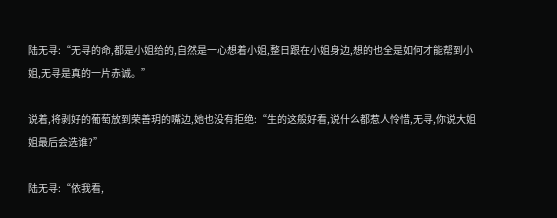陆无寻:“无寻的命,都是小姐给的,自然是一心想着小姐,整日跟在小姐身边,想的也全是如何才能帮到小姐,无寻是真的一片赤诚。”

说着,将剥好的葡萄放到荣善玥的嘴边,她也没有拒绝:“生的这般好看,说什么都惹人怜惜,无寻,你说大姐姐最后会选谁?”

陆无寻:“依我看,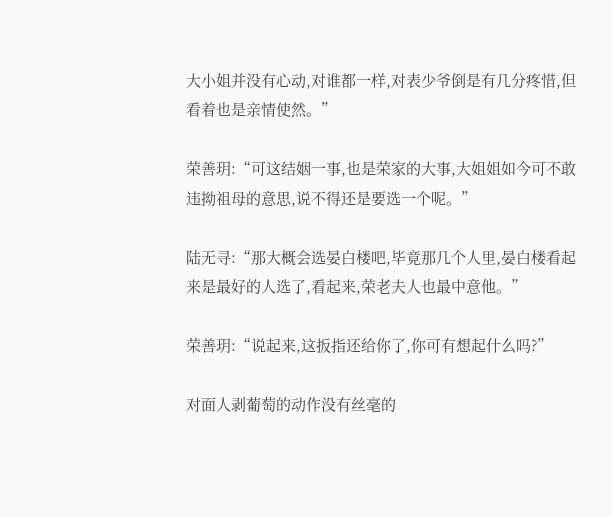大小姐并没有心动,对谁都一样,对表少爷倒是有几分疼惜,但看着也是亲情使然。”

荣善玥:“可这结姻一事,也是荣家的大事,大姐姐如今可不敢违拗祖母的意思,说不得还是要选一个呢。”

陆无寻:“那大概会选晏白楼吧,毕竟那几个人里,晏白楼看起来是最好的人选了,看起来,荣老夫人也最中意他。”

荣善玥:“说起来,这扳指还给你了,你可有想起什么吗?”

对面人剥葡萄的动作没有丝毫的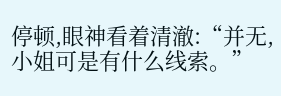停顿,眼神看着清澈:“并无,小姐可是有什么线索。”